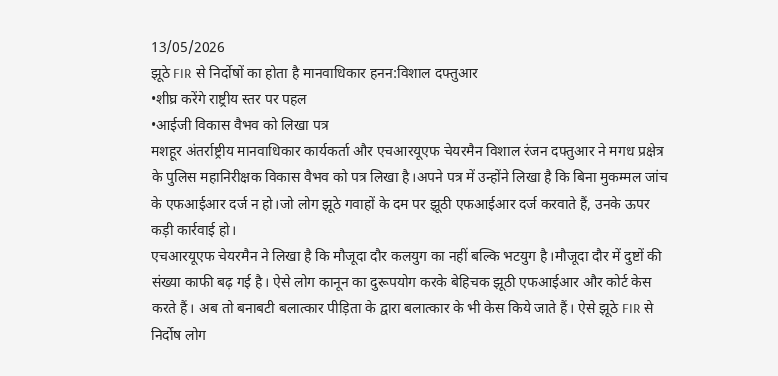13/05/2026
झूठे FIR से निर्दोषों का होता है मानवाधिकार हनन:विशाल दफ्तुआर
•शीघ्र करेंगे राष्ट्रीय स्तर पर पहल
•आईजी विकास वैभव को लिखा पत्र
मशहूर अंतर्राष्ट्रीय मानवाधिकार कार्यकर्ता और एचआरयूएफ चेयरमैन विशाल रंजन दफ्तुआर ने मगध प्रक्षेत्र के पुलिस महानिरीक्षक विकास वैभव को पत्र लिखा है।अपने पत्र में उन्होंने लिखा है कि बिना मुकम्मल जांच के एफआईआर दर्ज न हो।जो लोग झूठे गवाहों के दम पर झूठी एफआईआर दर्ज करवाते हैं, उनके ऊपर कड़ी कार्रवाई हो।
एचआरयूएफ चेयरमैन ने लिखा है कि मौजूदा दौर कलयुग का नहीं बल्कि भटयुग है।मौजूदा दौर में दुष्टों की संख्या काफी बढ़ गई है। ऐसे लोग कानून का दुरूपयोग करके बेहिचक झूठी एफआईआर और कोर्ट केस करते हैं। अब तो बनाबटी बलात्कार पीड़िता के द्वारा बलात्कार के भी केस किये जाते हैं। ऐसे झूठे FIR से निर्दोष लोग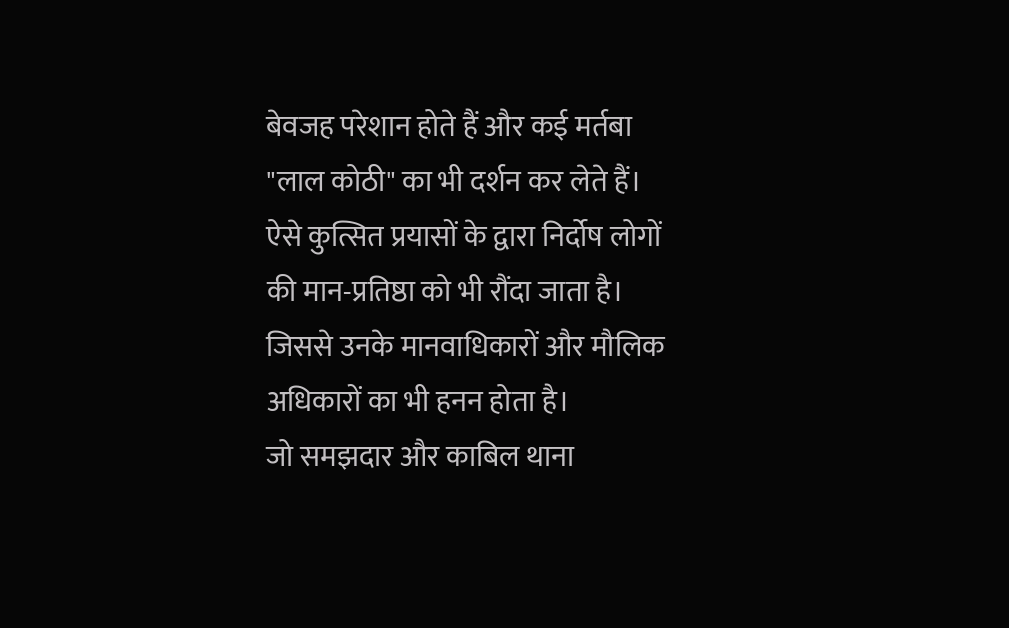बेवजह परेशान होते हैं और कई मर्तबा "लाल कोठी" का भी दर्शन कर लेते हैं। ऐसे कुत्सित प्रयासों के द्वारा निर्दोष लोगों की मान-प्रतिष्ठा को भी रौंदा जाता है। जिससे उनके मानवाधिकारों और मौलिक अधिकारों का भी हनन होता है।
जो समझदार और काबिल थाना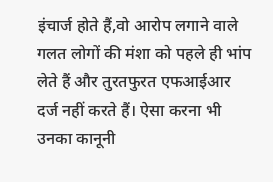इंचार्ज होते हैं,वो आरोप लगाने वाले गलत लोगों की मंशा को पहले ही भांप लेते हैं और तुरतफुरत एफआईआर दर्ज नहीं करते हैं। ऐसा करना भी उनका कानूनी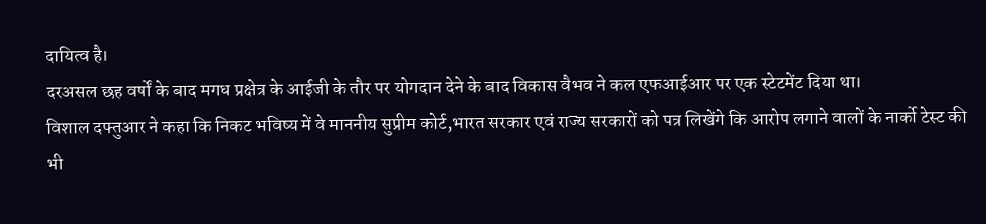दायित्व है।
दरअसल छह वर्षों के बाद मगध प्रक्षेत्र के आईजी के तौर पर योगदान देने के बाद विकास वैभव ने कल एफआईआर पर एक स्टेटमेंट दिया था।
विशाल दफ्तुआर ने कहा कि निकट भविष्य में वे माननीय सुप्रीम कोर्ट,भारत सरकार एवं राज्य सरकारों को पत्र लिखेंगे कि आरोप लगाने वालों के नार्को टेस्ट की भी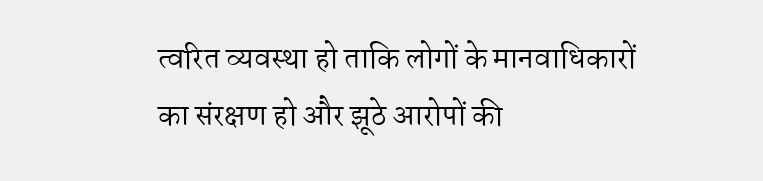त्वरित व्यवस्था हो ताकि लोगों के मानवाधिकारों का संरक्षण हो और झूठे आरोपों की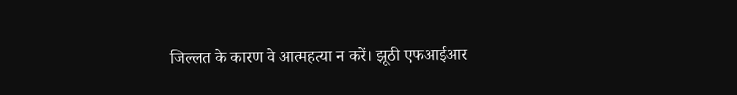जिल्लत के कारण वे आत्महत्या न करें। झूठी एफआईआर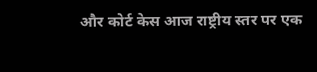और कोर्ट केस आज राष्ट्रीय स्तर पर एक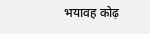भयावह कोढ़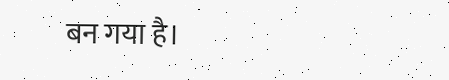बन गया है।